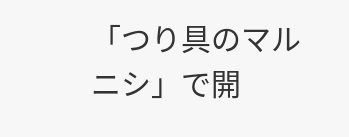「つり具のマルニシ」で開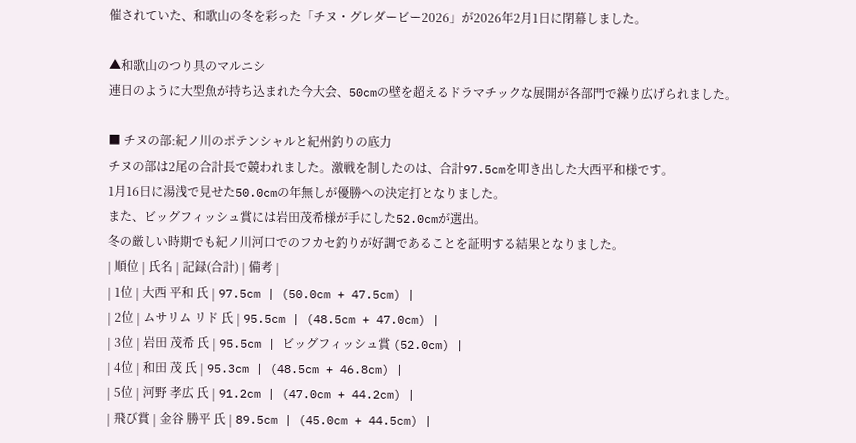催されていた、和歌山の冬を彩った「チヌ・グレダービー2026」が2026年2月1日に閉幕しました。

▲和歌山のつり具のマルニシ
連日のように大型魚が持ち込まれた今大会、50cmの壁を超えるドラマチックな展開が各部門で繰り広げられました。

■ チヌの部:紀ノ川のポテンシャルと紀州釣りの底力
チヌの部は2尾の合計長で競われました。激戦を制したのは、合計97.5cmを叩き出した大西平和様です。
1月16日に湯浅で見せた50.0cmの年無しが優勝への決定打となりました。
また、ビッグフィッシュ賞には岩田茂希様が手にした52.0cmが選出。
冬の厳しい時期でも紀ノ川河口でのフカセ釣りが好調であることを証明する結果となりました。
| 順位 | 氏名 | 記録(合計) | 備考 |
| 1位 | 大西 平和 氏 | 97.5cm | (50.0cm + 47.5cm) |
| 2位 | ムサリム リド 氏 | 95.5cm | (48.5cm + 47.0cm) |
| 3位 | 岩田 茂希 氏 | 95.5cm | ビッグフィッシュ賞 (52.0cm) |
| 4位 | 和田 茂 氏 | 95.3cm | (48.5cm + 46.8cm) |
| 5位 | 河野 孝広 氏 | 91.2cm | (47.0cm + 44.2cm) |
| 飛び賞 | 金谷 勝平 氏 | 89.5cm | (45.0cm + 44.5cm) |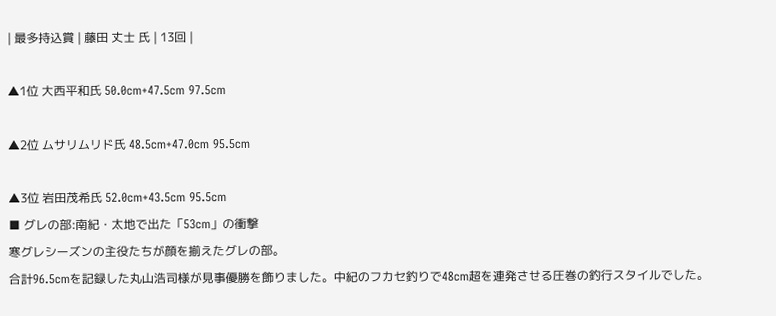| 最多持込賞 | 藤田 丈士 氏 | 13回 |

▲1位 大西平和氏 50.0cm+47.5cm 97.5cm

▲2位 ムサリムリド氏 48.5cm+47.0cm 95.5cm

▲3位 岩田茂希氏 52.0cm+43.5cm 95.5cm
■ グレの部:南紀・太地で出た「53cm」の衝撃
寒グレシーズンの主役たちが顔を揃えたグレの部。
合計96.5cmを記録した丸山浩司様が見事優勝を飾りました。中紀のフカセ釣りで48cm超を連発させる圧巻の釣行スタイルでした。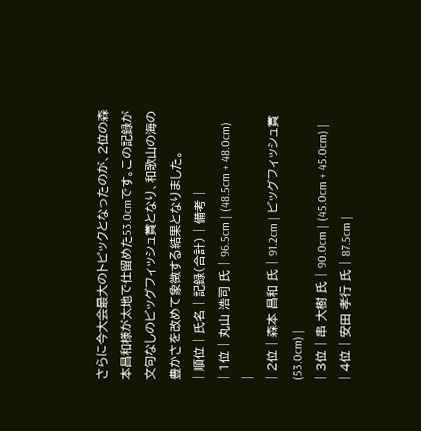さらに今大会最大のトピックとなったのが、2位の森本昌和様が太地で仕留めた53.0cmです。この記録が文句なしのビッグフィッシュ賞となり、和歌山の海の豊かさを改めて象徴する結果となりました。
| 順位 | 氏名 | 記録(合計) | 備考 |
| 1位 | 丸山 浩司 氏 | 96.5cm | (48.5cm + 48.0cm) |
| 2位 | 森本 昌和 氏 | 91.2cm | ビッグフィッシュ賞 (53.0cm) |
| 3位 | 串 大樹 氏 | 90.0cm | (45.0cm + 45.0cm) |
| 4位 | 安田 孝行 氏 | 87.5cm |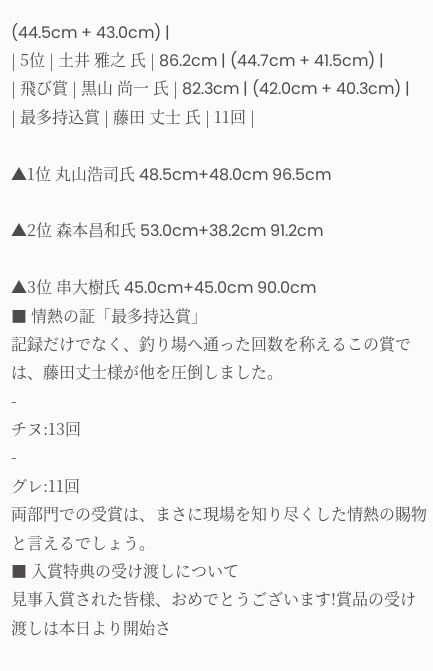(44.5cm + 43.0cm) |
| 5位 | 土井 雅之 氏 | 86.2cm | (44.7cm + 41.5cm) |
| 飛び賞 | 黒山 尚一 氏 | 82.3cm | (42.0cm + 40.3cm) |
| 最多持込賞 | 藤田 丈士 氏 | 11回 |

▲1位 丸山浩司氏 48.5cm+48.0cm 96.5cm

▲2位 森本昌和氏 53.0cm+38.2cm 91.2cm

▲3位 串大樹氏 45.0cm+45.0cm 90.0cm
■ 情熱の証「最多持込賞」
記録だけでなく、釣り場へ通った回数を称えるこの賞では、藤田丈士様が他を圧倒しました。
-
チヌ:13回
-
グレ:11回
両部門での受賞は、まさに現場を知り尽くした情熱の賜物と言えるでしょう。
■ 入賞特典の受け渡しについて
見事入賞された皆様、おめでとうございます!賞品の受け渡しは本日より開始さ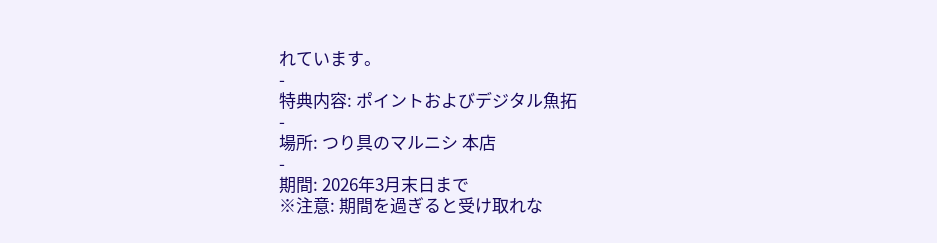れています。
-
特典内容: ポイントおよびデジタル魚拓
-
場所: つり具のマルニシ 本店
-
期間: 2026年3月末日まで
※注意: 期間を過ぎると受け取れな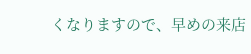くなりますので、早めの来店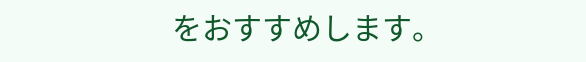をおすすめします。